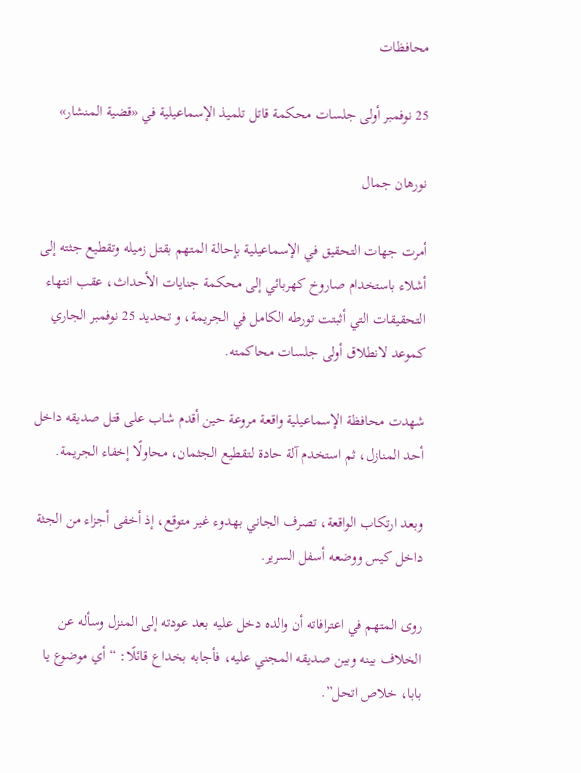محافظات

25 نوفمبر أولى جلسات محكمة قاتل تلميذ الإسماعيلية في «قضية المنشار»

نورهان جمال

أمرت جهات التحقيق في الإسماعيلية بإحالة المتهم بقتل زميله وتقطيع جثته إلى أشلاء باستخدام صاروخ كهربائي إلى محكمة جنايات الأحداث، عقب انتهاء التحقيقات التي أثبتت تورطه الكامل في الجريمة، و تحديد 25 نوفمبر الجاري كموعد لانطلاق أولى جلسات محاكمته.

شهدت محافظة الإسماعيلية واقعة مروعة حين أقدم شاب على قتل صديقه داخل أحد المنازل، ثم استخدم آلة حادة لتقطيع الجثمان، محاولًا إخفاء الجريمة.

وبعد ارتكاب الواقعة، تصرف الجاني بهدوء غير متوقع، إذ أخفى أجزاء من الجثة داخل كيس ووضعه أسفل السرير.

روى المتهم في اعترافاته أن والده دخل عليه بعد عودته إلى المنزل وسأله عن الخلاف بينه وبين صديقه المجني عليه، فأجابه بخداع قائلًا: “أي موضوع يا بابا، خلاص اتحل”.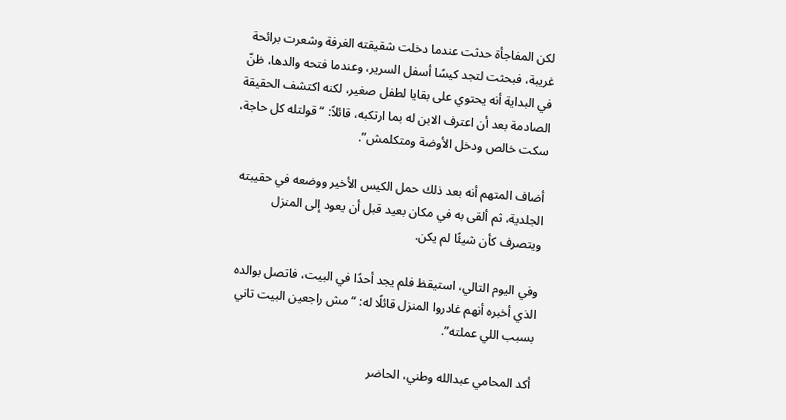لكن المفاجأة حدثت عندما دخلت شقيقته الغرفة وشعرت برائحة غريبة، فبحثت لتجد كيسًا أسفل السرير، وعندما فتحه والدها، ظنّ في البداية أنه يحتوي على بقايا لطفل صغير، لكنه اكتشف الحقيقة الصادمة بعد أن اعترف الابن له بما ارتكبه، قائلاً: “قولتله كل حاجة، سكت خالص ودخل الأوضة ومتكلمش”.

أضاف المتهم أنه بعد ذلك حمل الكيس الأخير ووضعه في حقيبته الجلدية، ثم ألقى به في مكان بعيد قبل أن يعود إلى المنزل ويتصرف كأن شيئًا لم يكن.

وفي اليوم التالي، استيقظ فلم يجد أحدًا في البيت، فاتصل بوالده الذي أخبره أنهم غادروا المنزل قائلًا له: “مش راجعين البيت تاني بسبب اللي عملته”.

أكد المحامي عبدالله وطني، الحاضر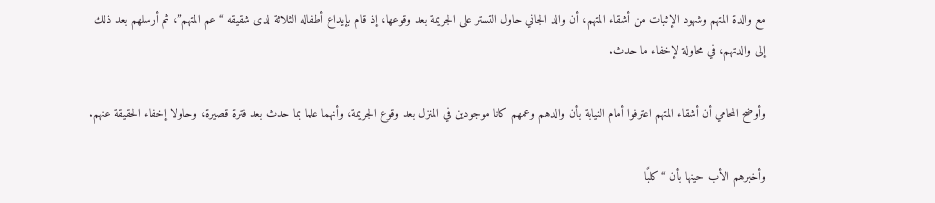مع والدة المتهم وشهود الإثبات من أشقاء المتهم، أن والد الجاني حاول التستر على الجريمة بعد وقوعها، إذ قام بإيداع أطفاله الثلاثة لدى شقيقه “عم المتهم”، ثم أرسلهم بعد ذلك إلى والدتهم، في محاولة لإخفاء ما حدث.

وأوضح المحامي أن أشقاء المتهم اعترفوا أمام النيابة بأن والدهم وعمهم كانا موجودين في المنزل بعد وقوع الجريمة، وأنهما علما بما حدث بعد فترة قصيرة، وحاولا إخفاء الحقيقة عنهم.

وأخبرهم الأب حينها بأن “كلبًا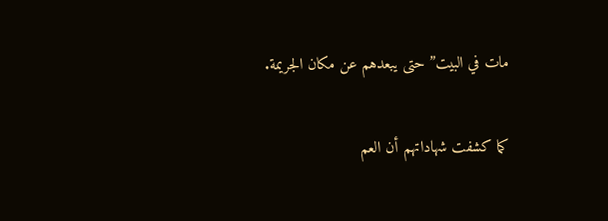مات في البيت” حتى يبعدهم عن مكان الجريمة.

كما كشفت شهاداتهم أن العم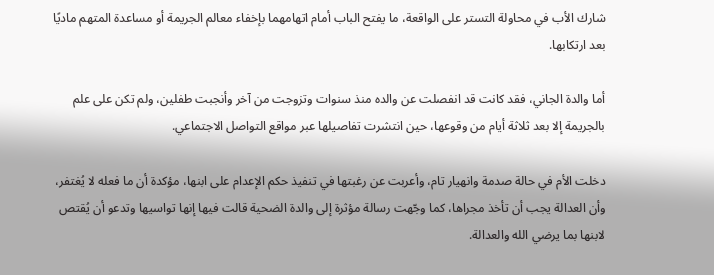شارك الأب في محاولة التستر على الواقعة، ما يفتح الباب أمام اتهامهما بإخفاء معالم الجريمة أو مساعدة المتهم ماديًا بعد ارتكابها.

أما والدة الجاني، فقد كانت قد انفصلت عن والده منذ سنوات وتزوجت من آخر وأنجبت طفلين، ولم تكن على علم بالجريمة إلا بعد ثلاثة أيام من وقوعها، حين انتشرت تفاصيلها عبر مواقع التواصل الاجتماعي.

دخلت الأم في حالة صدمة وانهيار تام، وأعربت عن رغبتها في تنفيذ حكم الإعدام على ابنها، مؤكدة أن ما فعله لا يُغتفر، وأن العدالة يجب أن تأخذ مجراها، كما وجّهت رسالة مؤثرة إلى والدة الضحية قالت فيها إنها تواسيها وتدعو أن يُقتص لابنها بما يرضي الله والعدالة.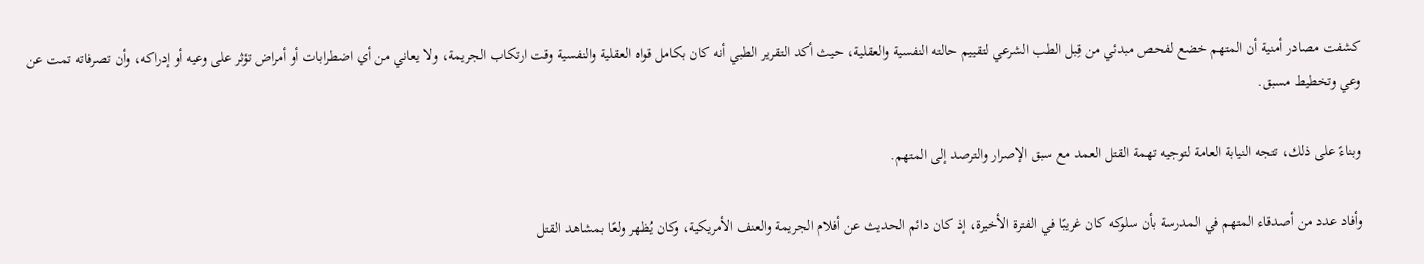كشفت مصادر أمنية أن المتهم خضع لفحص مبدئي من قِبل الطب الشرعي لتقييم حالته النفسية والعقلية، حيث أكد التقرير الطبي أنه كان بكامل قواه العقلية والنفسية وقت ارتكاب الجريمة، ولا يعاني من أي اضطرابات أو أمراض تؤثر على وعيه أو إدراكه، وأن تصرفاته تمت عن وعي وتخطيط مسبق.

وبناءً على ذلك، تتجه النيابة العامة لتوجيه تهمة القتل العمد مع سبق الإصرار والترصد إلى المتهم.

وأفاد عدد من أصدقاء المتهم في المدرسة بأن سلوكه كان غريبًا في الفترة الأخيرة، إذ كان دائم الحديث عن أفلام الجريمة والعنف الأمريكية، وكان يُظهر ولعًا بمشاهد القتل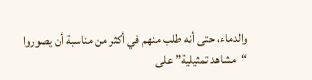والدماء، حتى أنه طلب منهم في أكثر من مناسبة أن يصوروا “مشاهد تمثيلية” على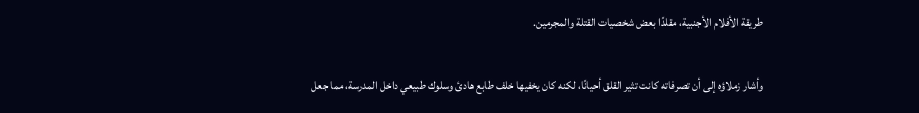طريقة الأفلام الأجنبية، مقلدًا بعض شخصيات القتلة والمجرمين.

وأشار زملاؤه إلى أن تصرفاته كانت تثير القلق أحيانًا، لكنه كان يخفيها خلف طابع هادئ وسلوك طبيعي داخل المدرسة، مما جعل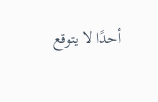أحدًا لا يتوقع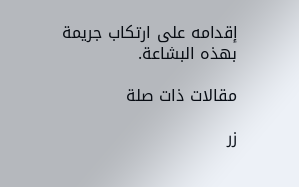إقدامه على ارتكاب جريمة بهذه البشاعة.

مقالات ذات صلة

زر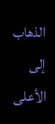الذهاب إلى الأعلى